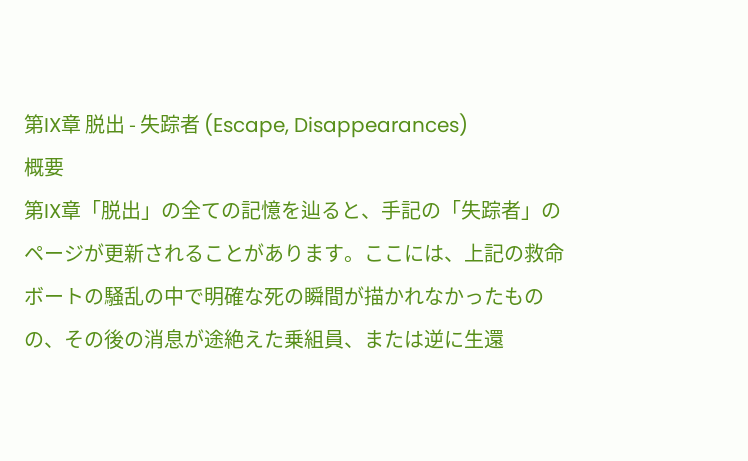第IX章 脱出 - 失踪者 (Escape, Disappearances)
概要
第IX章「脱出」の全ての記憶を辿ると、手記の「失踪者」のページが更新されることがあります。ここには、上記の救命ボートの騒乱の中で明確な死の瞬間が描かれなかったものの、その後の消息が途絶えた乗組員、または逆に生還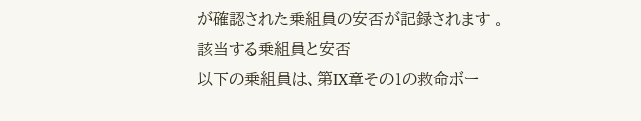が確認された乗組員の安否が記録されます 。
該当する乗組員と安否
以下の乗組員は、第IX章その1の救命ボー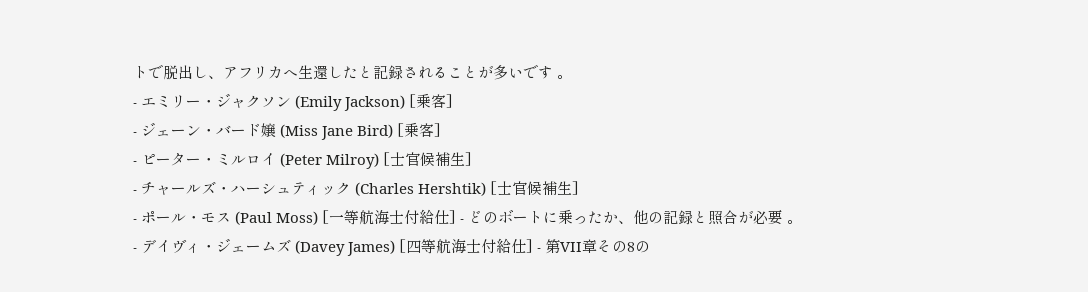トで脱出し、アフリカへ生還したと記録されることが多いです 。
- エミリー・ジャクソン (Emily Jackson) [乗客]
- ジェーン・バード嬢 (Miss Jane Bird) [乗客]
- ピーター・ミルロイ (Peter Milroy) [士官候補生]
- チャールズ・ハーシュティック (Charles Hershtik) [士官候補生]
- ポール・モス (Paul Moss) [一等航海士付給仕] - どのボートに乗ったか、他の記録と照合が必要 。
- デイヴィ・ジェームズ (Davey James) [四等航海士付給仕] - 第VII章その8の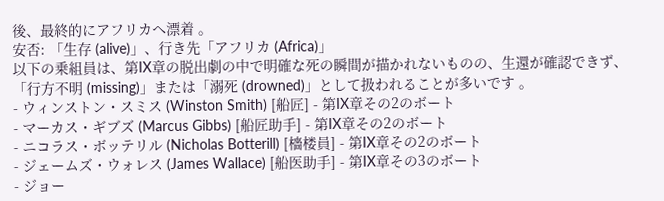後、最終的にアフリカへ漂着 。
安否: 「生存 (alive)」、行き先「アフリカ (Africa)」
以下の乗組員は、第IX章の脱出劇の中で明確な死の瞬間が描かれないものの、生還が確認できず、「行方不明 (missing)」または「溺死 (drowned)」として扱われることが多いです 。
- ウィンストン・スミス (Winston Smith) [船匠] - 第IX章その2のボート
- マーカス・ギブズ (Marcus Gibbs) [船匠助手] - 第IX章その2のボート
- ニコラス・ボッテリル (Nicholas Botterill) [檣楼員] - 第IX章その2のボート
- ジェームズ・ウォレス (James Wallace) [船医助手] - 第IX章その3のボート
- ジョー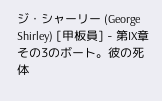ジ・シャーリー (George Shirley) [甲板員] - 第IX章その3のボート。彼の死体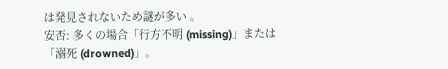は発見されないため謎が多い 。
安否: 多くの場合「行方不明 (missing)」または「溺死 (drowned)」。